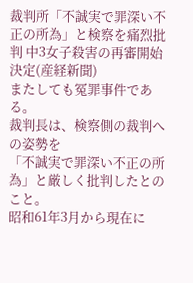裁判所「不誠実で罪深い不正の所為」と検察を痛烈批判 中3女子殺害の再審開始決定(産経新聞)
またしても冤罪事件である。
裁判長は、検察側の裁判への姿勢を
「不誠実で罪深い不正の所為」と厳しく批判したとのこと。
昭和61年3月から現在に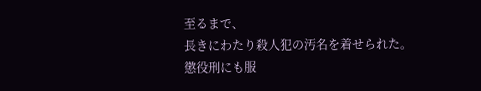至るまで、
長きにわたり殺人犯の汚名を着せられた。
懲役刑にも服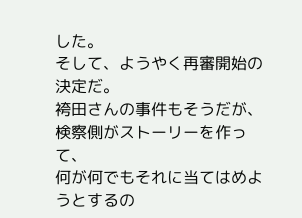した。
そして、ようやく再審開始の決定だ。
袴田さんの事件もそうだが、
検察側がストーリーを作って、
何が何でもそれに当てはめようとするの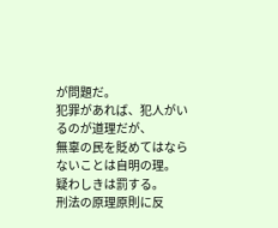が問題だ。
犯罪があれば、犯人がいるのが道理だが、
無辜の民を貶めてはならないことは自明の理。
疑わしきは罰する。
刑法の原理原則に反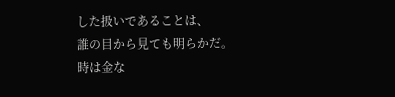した扱いであることは、
誰の目から見ても明らかだ。
時は金な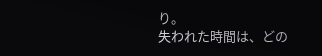り。
失われた時間は、どの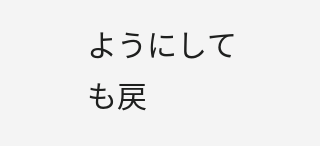ようにしても戻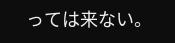っては来ない。